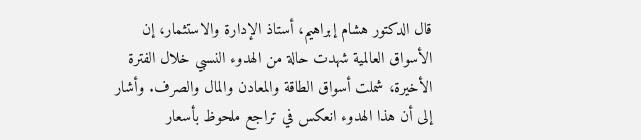قال الدكتور هشام إبراهيم، أستاذ الإدارة والاستثمار، إن الأسواق العالمية شهدت حالة من الهدوء النسبي خلال الفترة الأخيرة، شملت أسواق الطاقة والمعادن والمال والصرف. وأشار إلى أن هذا الهدوء انعكس في تراجع ملحوظ بأسعار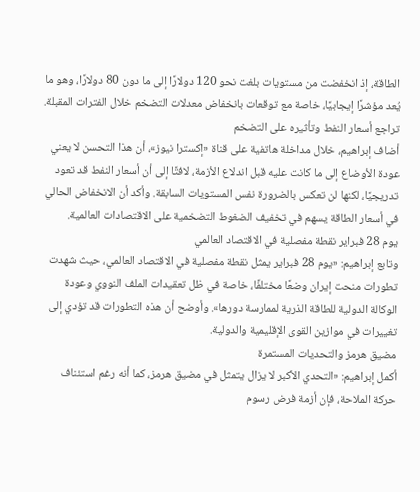الطاقة، إذ انخفضت من مستويات بلغت نحو 120 دولارًا إلى ما دون 80 دولارًا، وهو ما يُعد مؤشرًا إيجابيًا، خاصة مع توقعات بانخفاض معدلات التضخم خلال الفترات المقبلة.
تراجع أسعار النفط وتأثيره على التضخم
أضاف إبراهيم، خلال مداخلة هاتفية على قناة «إكسترا نيوز»، أن هذا التحسن لا يعني عودة الأوضاع إلى ما كانت عليه قبل اندلاع الأزمة، لافتًا إلى أن أسعار النفط قد تعود تدريجيًا، لكنها لن تعكس بالضرورة نفس المستويات السابقة. وأكد أن الانخفاض الحالي في أسعار الطاقة يسهم في تخفيف الضغوط التضخمية على الاقتصادات العالمية.
يوم 28 فبراير نقطة مفصلية في الاقتصاد العالمي
وتابع إبراهيم: «يوم 28 فبراير يمثل نقطة مفصلية في الاقتصاد العالمي، حيث شهدت تطورات منحت إيران وضعًا مختلفًا، خاصة في ظل تعقيدات الملف النووي وعودة الوكالة الدولية للطاقة الذرية لممارسة دورها». وأوضح أن هذه التطورات قد تؤدي إلى تغييرات في موازين القوى الإقليمية والدولية.
مضيق هرمز والتحديات المستمرة
أكمل إبراهيم: «التحدي الأكبر لا يزال يتمثل في مضيق هرمز، كما أنه رغم استئناف حركة الملاحة، فإن أزمة فرض رسوم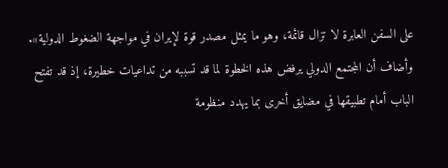على السفن العابرة لا تزال قائمة، وهو ما يمثل مصدر قوة لإيران في مواجهة الضغوط الدولية». وأضاف أن المجتمع الدولي يرفض هذه الخطوة لما قد تسببه من تداعيات خطيرة، إذ قد تفتح الباب أمام تطبيقها في مضايق أخرى بما يهدد منظومة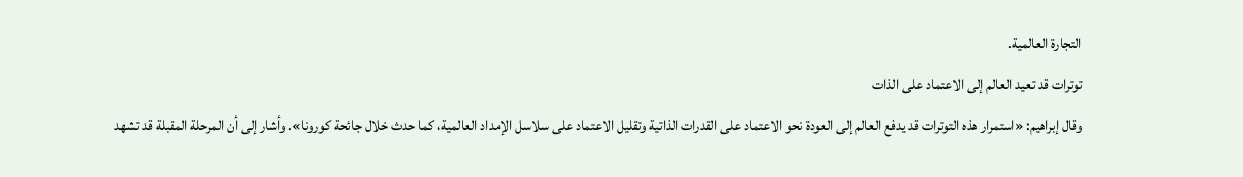التجارة العالمية.
توترات قد تعيد العالم إلى الاعتماد على الذات
وقال إبراهيم: «استمرار هذه التوترات قد يدفع العالم إلى العودة نحو الاعتماد على القدرات الذاتية وتقليل الاعتماد على سلاسل الإمداد العالمية، كما حدث خلال جائحة كورونا». وأشار إلى أن المرحلة المقبلة قد تشهد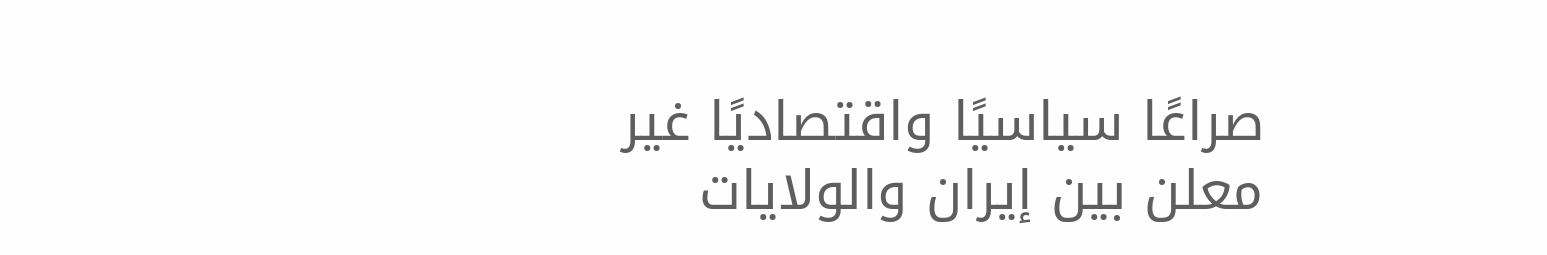صراعًا سياسيًا واقتصاديًا غير معلن بين إيران والولايات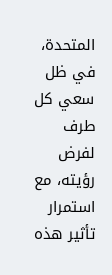المتحدة، في ظل سعي كل طرف لفرض رؤيته، مع استمرار تأثير هذه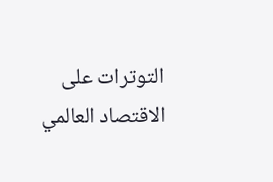التوترات على الاقتصاد العالمي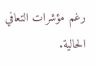رغم مؤشرات التعافي الحالية.